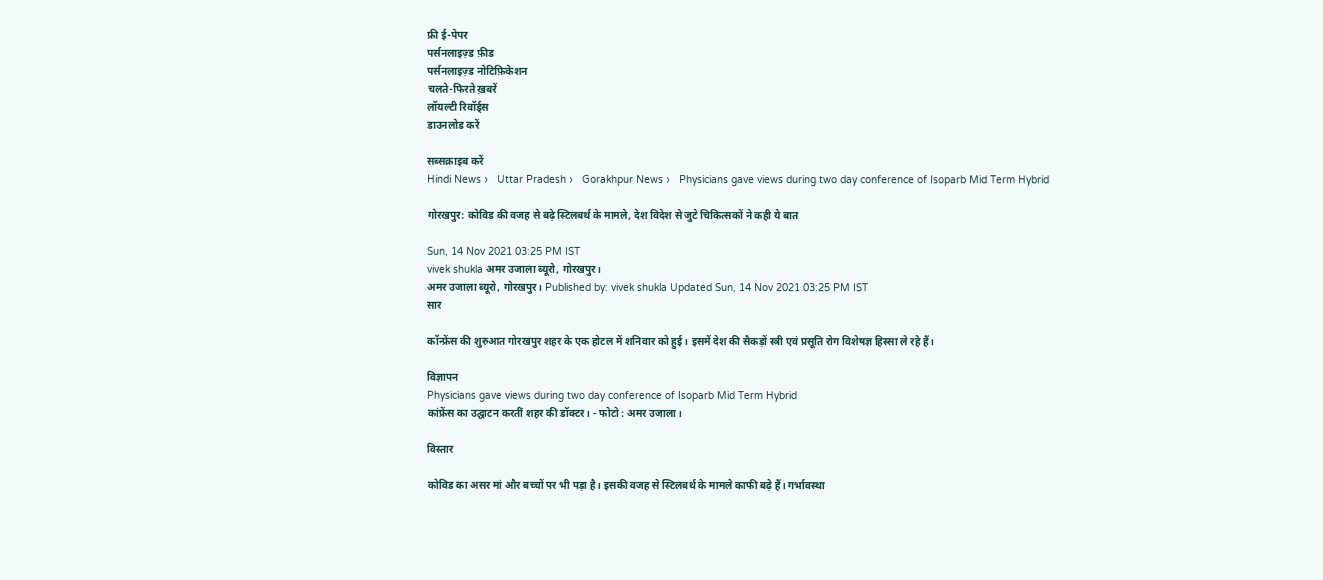फ्री ई-पेपर
पर्सनलाइज़्ड फ़ीड
पर्सनलाइज़्ड नोटिफ़िकेशन
चलते-फिरते ख़बरें
लॉयल्टी रिवॉर्ड्स
डाउनलोड करें

सब्सक्राइब करें
Hindi News ›   Uttar Pradesh ›   Gorakhpur News ›   Physicians gave views during two day conference of Isoparb Mid Term Hybrid

गोरखपुर: कोविड की वजह से बढ़े स्टिलबर्थ के मामले, देश विदेश से जुटे चिकित्सकों ने कही ये बात

Sun, 14 Nov 2021 03:25 PM IST
vivek shukla अमर उजाला ब्यूरो, गोरखपुर।
अमर उजाला ब्यूरो, गोरखपुर। Published by: vivek shukla Updated Sun, 14 Nov 2021 03:25 PM IST
सार

कॉन्फ्रेंस की शुरुआत गोरखपुर शहर के एक होटल में शनिवार को हुई। इसमें देश की सैकड़ों स्त्री एवं प्रसूति रोग विशेषज्ञ हिस्सा ले रहे हैं।

विज्ञापन
Physicians gave views during two day conference of Isoparb Mid Term Hybrid
कांफ्रेंस का उद्घाटन करतीं शहर की डॉक्टर। - फोटो : अमर उजाला।

विस्तार

कोविड का असर मां और बच्चों पर भी पड़ा है। इसकी वजह से स्टिलबर्थ के मामले काफी बढ़े हैं। गर्भावस्था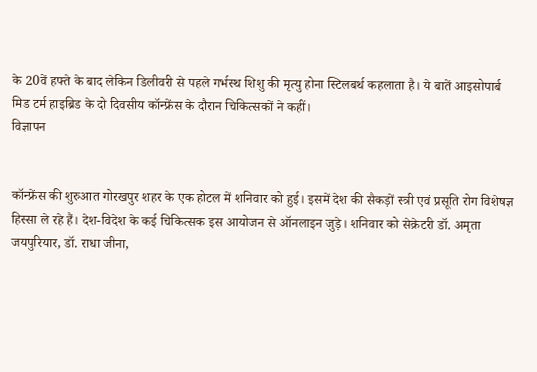के 20वें हफ्ते के बाद लेकिन डिलीवरी से पहले गर्भस्थ शिशु की मृत्यु होना स्टिलबर्थ कहलाता है। ये बातें आइसोपार्ब मिड टर्म हाइब्रिड के दो दिवसीय कॉन्फ्रेंस के दौरान चिकित्सकों ने कहीं।
विज्ञापन


कॉन्फ्रेंस की शुरुआत गोरखपुर शहर के एक होटल में शनिवार को हुई। इसमें देश की सैकड़ों स्त्री एवं प्रसूति रोग विशेषज्ञ हिस्सा ले रहे हैं। देश-विदेश के कई चिकित्सक इस आयोजन से ऑनलाइन जुड़े। शनिवार को सेक्रेटरी डॉ. अमृता जयपुरियार, डॉ. राधा जीना,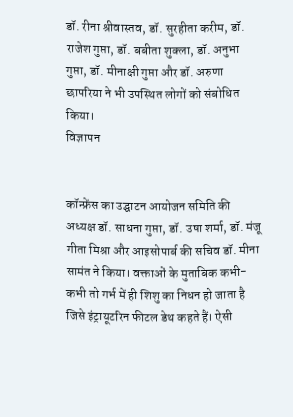डॉ. रीना श्रीवास्तव, डॉ. सुरहीता करीम, डॉ. राजेश गुप्ता, डॉ. बबीता शुक्ला, डॉ. अनुभा गुप्ता, डॉ. मीनाक्षी गुप्ता और डॉ. अरुणा छापरिया ने भी उपस्थित लोगों को संबोधित किया।
विज्ञापन


कॉन्फ्रेंस का उद्घाटन आयोजन समिति की अध्यक्ष डॉ. साधना गुप्ता, डॉ. उषा शर्मा, डॉ. मंजू गीता मिश्रा और आइसोपार्ब की सचिव डॉ. मीना सामंत ने किया। वक्ताओं के मुताबिक कभी-कभी तो गर्भ में ही शिशु का निधन हो जाता है जिसे इंट्रायूटरिन फीटल डेथ कहते हैं। ऐसी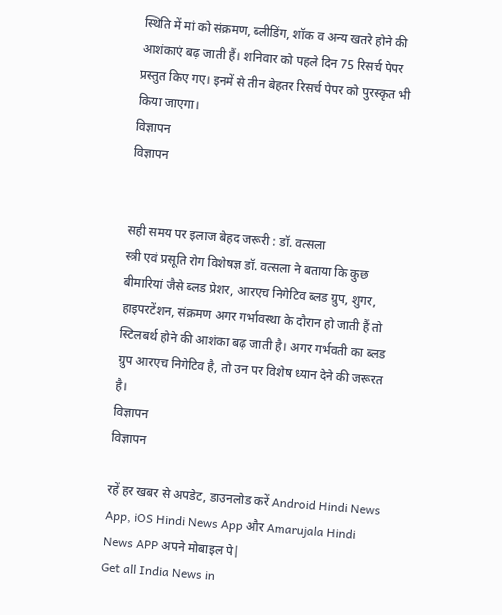स्थिति में मां को संक्रमण, ब्लीडिंग, शॉक व अन्य खतरे होने की आशंकाएं बढ़ जाती हैं। शनिवार को पहले दिन 75 रिसर्च पेपर प्रस्तुत किए गए। इनमें से तीन बेहतर रिसर्च पेपर को पुरस्कृत भी किया जाएगा।
विज्ञापन
विज्ञापन


सही समय पर इलाज बेहद जरूरी : डॉ. वत्सला
स्त्री एवं प्रसूति रोग विशेषज्ञ डॉ. वत्सला ने बताया कि कुछ बीमारियां जैसे ब्लड प्रेशर, आरएच निगेटिव ब्लड ग्रुप, शुगर, हाइपरटेंशन, संक्रमण अगर गर्भावस्था के दौरान हो जाती हैं तो स्टिलबर्थ होने की आशंका बढ़ जाती है। अगर गर्भवती का ब्लड ग्रुप आरएच निगेटिव है, तो उन पर विशेष ध्यान देने की जरूरत है।
विज्ञापन
विज्ञापन

रहें हर खबर से अपडेट, डाउनलोड करें Android Hindi News App, iOS Hindi News App और Amarujala Hindi News APP अपने मोबाइल पे|
Get all India News in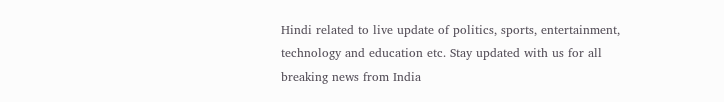Hindi related to live update of politics, sports, entertainment, technology and education etc. Stay updated with us for all breaking news from India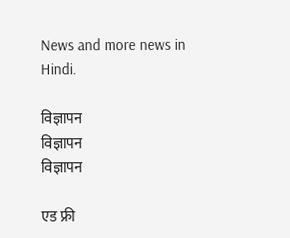News and more news in Hindi.

विज्ञापन
विज्ञापन
विज्ञापन

एड फ्री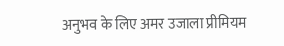अनुभव के लिए अमर उजाला प्रीमियम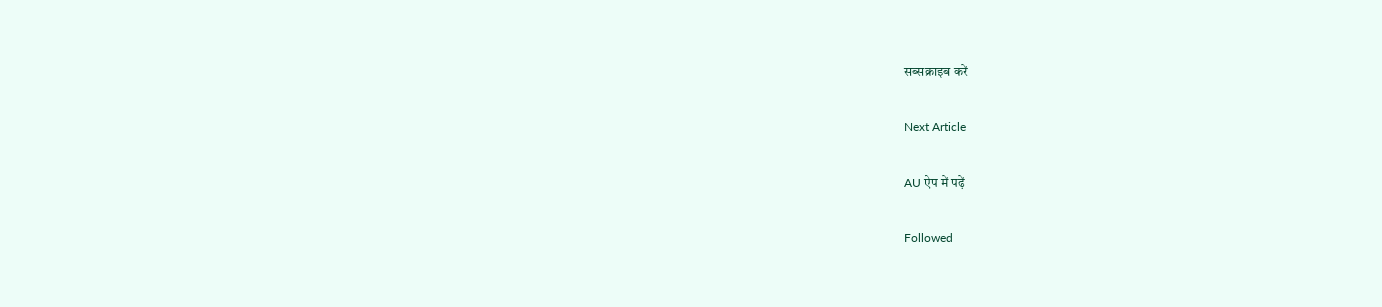सब्सक्राइब करें

Next Article

AU ऐप में पढ़ें

Followed